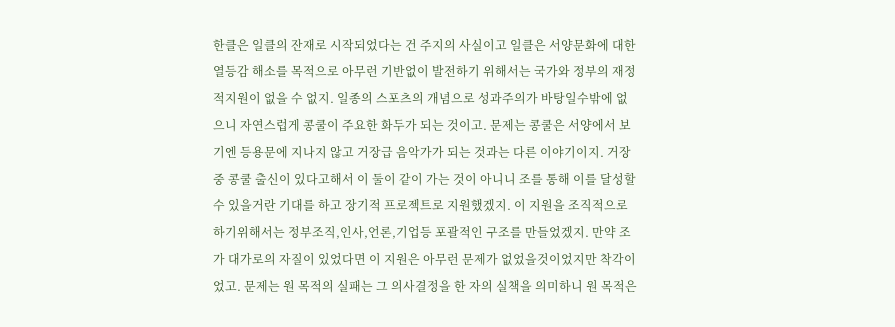한클은 일클의 잔재로 시작되었다는 건 주지의 사실이고 일클은 서양문화에 대한 열등감 해소를 목적으로 아무런 기반없이 발전하기 위해서는 국가와 정부의 재정적지원이 없을 수 없지. 일종의 스포츠의 개념으로 성과주의가 바탕일수밖에 없으니 자연스럽게 콩쿨이 주요한 화두가 되는 것이고. 문제는 콩쿨은 서양에서 보기엔 등용문에 지나지 않고 거장급 음악가가 되는 것과는 다른 이야기이지. 거장중 콩쿨 출신이 있다고해서 이 둘이 같이 가는 것이 아니니 조를 통해 이를 달성할 수 있을거란 기대를 하고 장기적 프로젝트로 지원했겠지. 이 지원을 조직적으로 하기위해서는 정부조직,인사,언론,기업등 포괄적인 구조를 만들었겠지. 만약 조가 대가로의 자질이 있었다면 이 지원은 아무런 문제가 없었을것이었지만 착각이었고. 문제는 원 목적의 실패는 그 의사결정을 한 자의 실책을 의미하니 원 목적은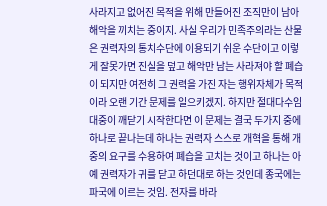사라지고 없어진 목적을 위해 만들어진 조직만이 남아 해악을 끼치는 중이지. 사실 우리가 민족주의라는 산물은 권력자의 통치수단에 이용되기 쉬운 수단이고 이렇게 잘못가면 진실을 덮고 해악만 남는 사라져야 할 폐습이 되지만 여전히 그 권력을 가진 자는 행위자체가 목적이라 오랜 기간 문제를 일으키겠지. 하지만 절대다수임 대중이 깨닫기 시작한다면 이 문제는 결국 두가지 중에 하나로 끝나는데 하나는 권력자 스스로 개혁을 통해 개중의 요구를 수용하여 폐습을 고치는 것이고 하나는 아예 권력자가 귀를 닫고 하던대로 하는 것인데 종국에는 파국에 이르는 것임. 전자를 바라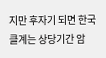지만 후자기 되면 한국클계는 상당기간 암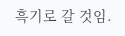흑기로 갈 것임.